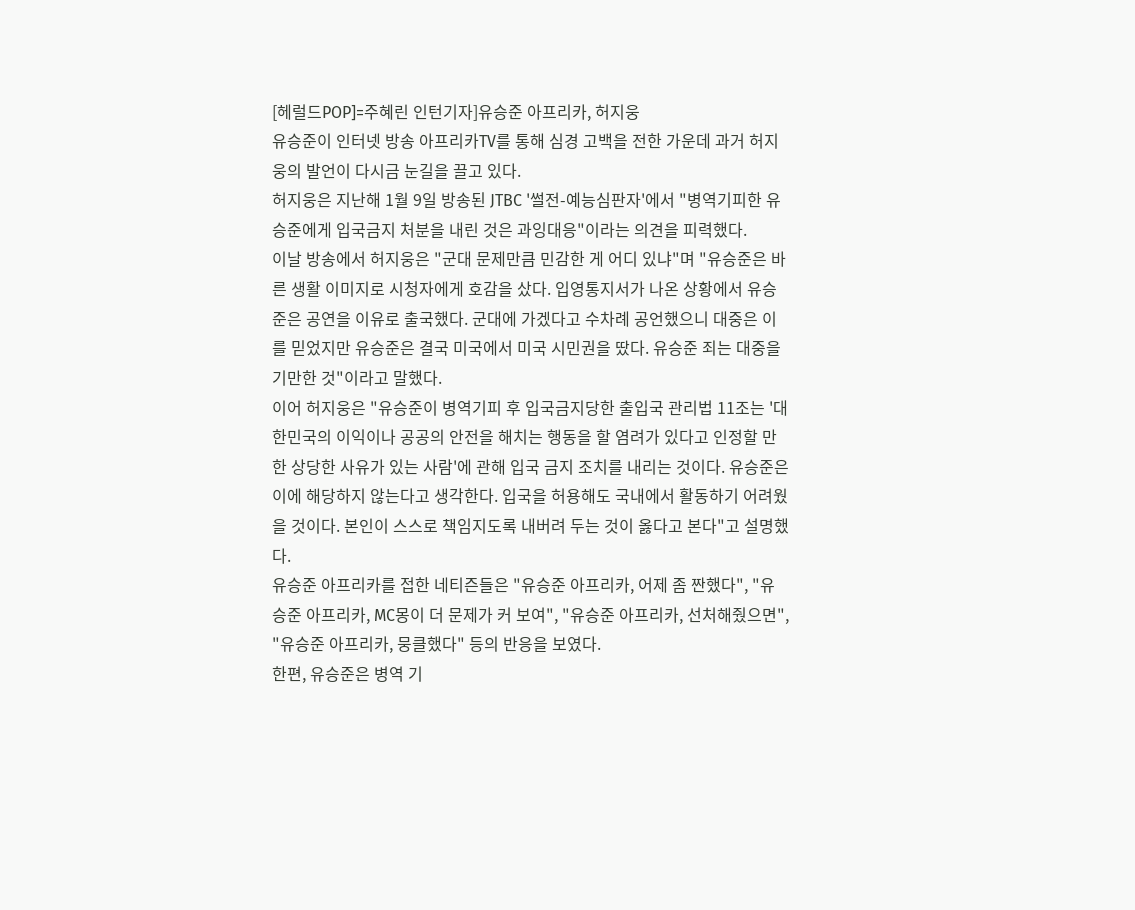[헤럴드POP]=주혜린 인턴기자]유승준 아프리카, 허지웅
유승준이 인터넷 방송 아프리카TV를 통해 심경 고백을 전한 가운데 과거 허지웅의 발언이 다시금 눈길을 끌고 있다.
허지웅은 지난해 1월 9일 방송된 JTBC '썰전-예능심판자'에서 "병역기피한 유승준에게 입국금지 처분을 내린 것은 과잉대응"이라는 의견을 피력했다.
이날 방송에서 허지웅은 "군대 문제만큼 민감한 게 어디 있냐"며 "유승준은 바른 생활 이미지로 시청자에게 호감을 샀다. 입영통지서가 나온 상황에서 유승준은 공연을 이유로 출국했다. 군대에 가겠다고 수차례 공언했으니 대중은 이를 믿었지만 유승준은 결국 미국에서 미국 시민권을 땄다. 유승준 죄는 대중을 기만한 것"이라고 말했다.
이어 허지웅은 "유승준이 병역기피 후 입국금지당한 출입국 관리법 11조는 '대한민국의 이익이나 공공의 안전을 해치는 행동을 할 염려가 있다고 인정할 만한 상당한 사유가 있는 사람'에 관해 입국 금지 조치를 내리는 것이다. 유승준은 이에 해당하지 않는다고 생각한다. 입국을 허용해도 국내에서 활동하기 어려웠을 것이다. 본인이 스스로 책임지도록 내버려 두는 것이 옳다고 본다"고 설명했다.
유승준 아프리카를 접한 네티즌들은 "유승준 아프리카, 어제 좀 짠했다", "유승준 아프리카, MC몽이 더 문제가 커 보여", "유승준 아프리카, 선처해줬으면", "유승준 아프리카, 뭉클했다" 등의 반응을 보였다.
한편, 유승준은 병역 기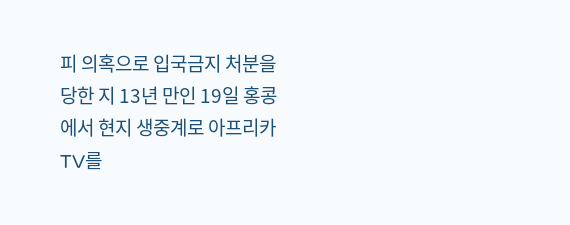피 의혹으로 입국금지 처분을 당한 지 13년 만인 19일 홍콩에서 현지 생중계로 아프리카 TV를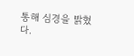통해 심경을 밝혔다.